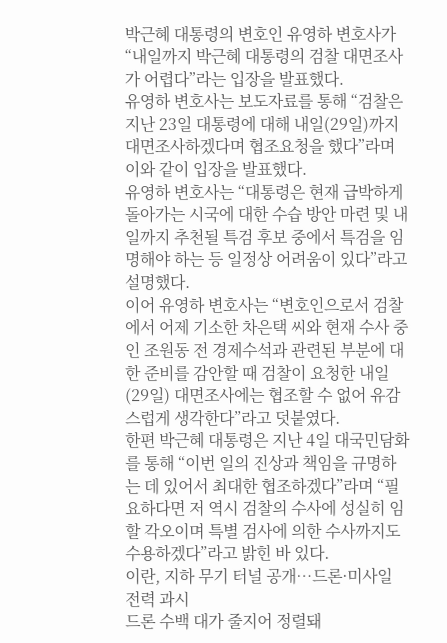박근혜 대통령의 변호인 유영하 변호사가 “내일까지 박근혜 대통령의 검찰 대면조사가 어렵다”라는 입장을 발표했다.
유영하 변호사는 보도자료를 통해 “검찰은 지난 23일 대통령에 대해 내일(29일)까지 대면조사하겠다며 협조요청을 했다”라며 이와 같이 입장을 발표했다.
유영하 변호사는 “대통령은 현재 급박하게 돌아가는 시국에 대한 수습 방안 마련 및 내일까지 추천될 특검 후보 중에서 특검을 임명해야 하는 등 일정상 어려움이 있다”라고 설명했다.
이어 유영하 변호사는 “변호인으로서 검찰에서 어제 기소한 차은택 씨와 현재 수사 중인 조원동 전 경제수석과 관련된 부분에 대한 준비를 감안할 때 검찰이 요청한 내일(29일) 대면조사에는 협조할 수 없어 유감스럽게 생각한다”라고 덧붙였다.
한편 박근혜 대통령은 지난 4일 대국민담화를 통해 “이번 일의 진상과 책임을 규명하는 데 있어서 최대한 협조하겠다”라며 “필요하다면 저 역시 검찰의 수사에 성실히 임할 각오이며 특별 검사에 의한 수사까지도 수용하겠다”라고 밝힌 바 있다.
이란, 지하 무기 터널 공개…드론·미사일 전력 과시
드론 수백 대가 줄지어 정렬돼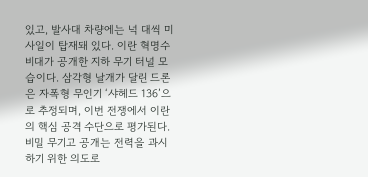있고, 발사대 차량에는 넉 대씩 미사일이 탑재돼 있다. 이란 혁명수비대가 공개한 지하 무기 터널 모습이다. 삼각형 날개가 달린 드론은 자폭형 무인기 ‘샤헤드 136’으로 추정되며, 이번 전쟁에서 이란의 핵심 공격 수단으로 평가된다. 비밀 무기고 공개는 전력을 과시하기 위한 의도로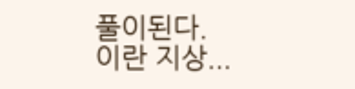풀이된다.
이란 지상...